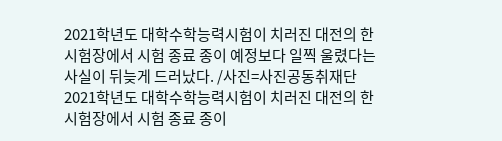2021학년도 대학수학능력시험이 치러진 대전의 한 시험장에서 시험 종료 종이 예정보다 일찍 울렸다는 사실이 뒤늦게 드러났다. /사진=사진공동취재단
2021학년도 대학수학능력시험이 치러진 대전의 한 시험장에서 시험 종료 종이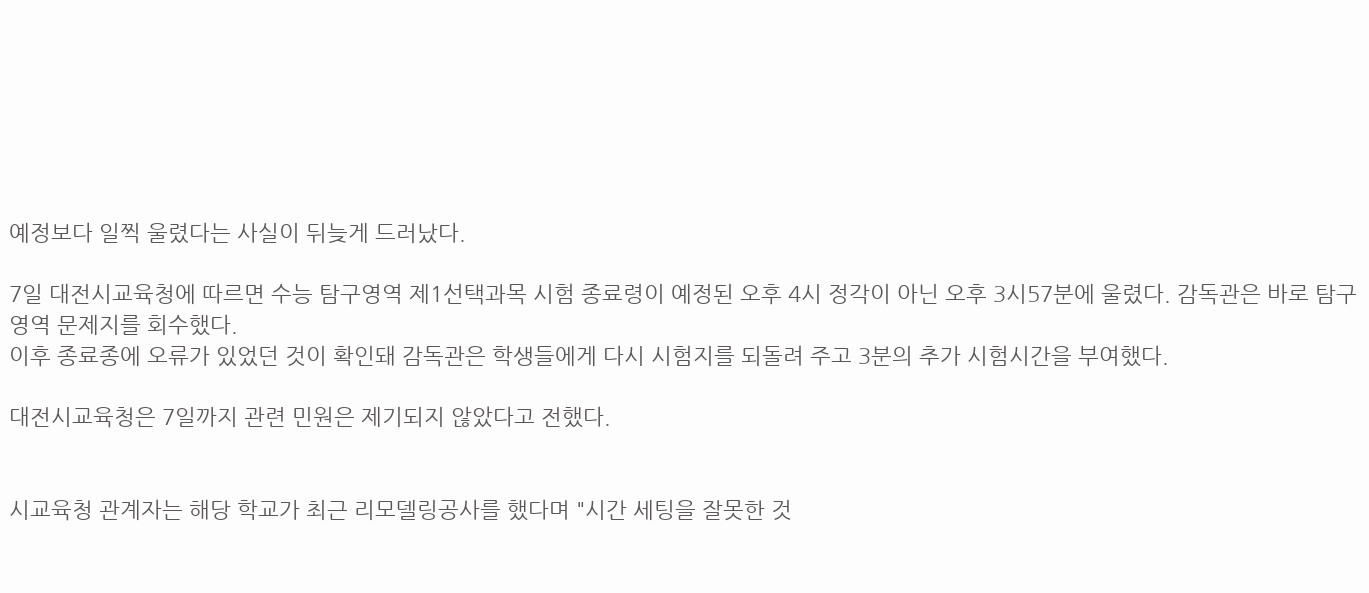예정보다 일찍 울렸다는 사실이 뒤늦게 드러났다.

7일 대전시교육청에 따르면 수능 탐구영역 제1선택과목 시험 종료령이 예정된 오후 4시 정각이 아닌 오후 3시57분에 울렸다. 감독관은 바로 탐구영역 문제지를 회수했다.
이후 종료종에 오류가 있었던 것이 확인돼 감독관은 학생들에게 다시 시험지를 되돌려 주고 3분의 추가 시험시간을 부여했다.

대전시교육청은 7일까지 관련 민원은 제기되지 않았다고 전했다.


시교육청 관계자는 해당 학교가 최근 리모델링공사를 했다며 "시간 세팅을 잘못한 것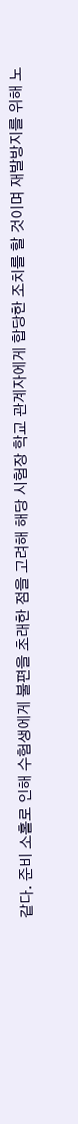같다. 준비 소홀로 인해 수험생에게 불편을 초래한 점을 고려해 해당 시험장 학교 관계자에게 합당한 조치를 할 것이며 재발방지를 위해 노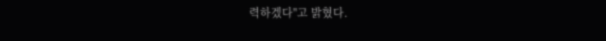력하겠다"고 밝혔다.